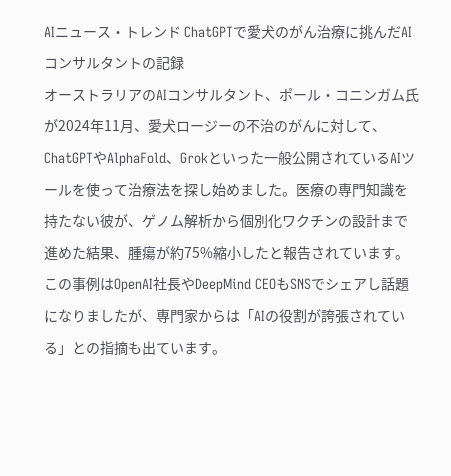AIニュース・トレンド ChatGPTで愛犬のがん治療に挑んだAIコンサルタントの記録
オーストラリアのAIコンサルタント、ポール・コニンガム氏が2024年11月、愛犬ロージーの不治のがんに対して、ChatGPTやAlphaFold、Grokといった一般公開されているAIツールを使って治療法を探し始めました。医療の専門知識を持たない彼が、ゲノム解析から個別化ワクチンの設計まで進めた結果、腫瘍が約75%縮小したと報告されています。この事例はOpenAI社長やDeepMind CEOもSNSでシェアし話題になりましたが、専門家からは「AIの役割が誇張されている」との指摘も出ています。